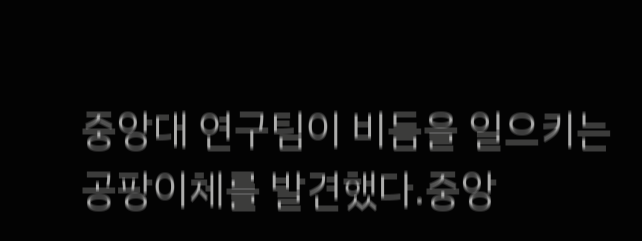중앙대 연구팀이 비듬을 일으키는 공팡이체를 발견했다.중앙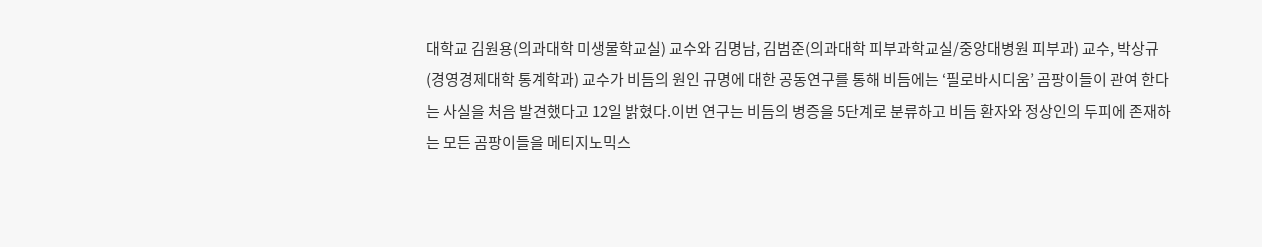대학교 김원용(의과대학 미생물학교실) 교수와 김명남, 김범준(의과대학 피부과학교실/중앙대병원 피부과) 교수, 박상규(경영경제대학 통계학과) 교수가 비듬의 원인 규명에 대한 공동연구를 통해 비듬에는 ‘필로바시디움’ 곰팡이들이 관여 한다는 사실을 처음 발견했다고 12일 밝혔다.이번 연구는 비듬의 병증을 5단계로 분류하고 비듬 환자와 정상인의 두피에 존재하는 모든 곰팡이들을 메티지노믹스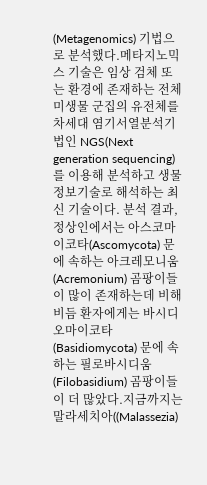(Metagenomics) 기법으로 분석했다.메타지노믹스 기술은 임상 검체 또는 환경에 존재하는 전체 미생물 군집의 유전체를 차세대 염기서열분석기법인 NGS(Next generation sequencing)를 이용해 분석하고 생물정보기술로 해석하는 최신 기술이다. 분석 결과, 정상인에서는 아스코마이코타(Ascomycota) 문에 속하는 아크레모니움(Acremonium) 곰팡이들이 많이 존재하는데 비해 비듬 환자에게는 바시디오마이코타(Basidiomycota) 문에 속하는 필로바시디움(Filobasidium) 곰팡이들이 더 많았다.지금까지는 말라세치아((Malassezia)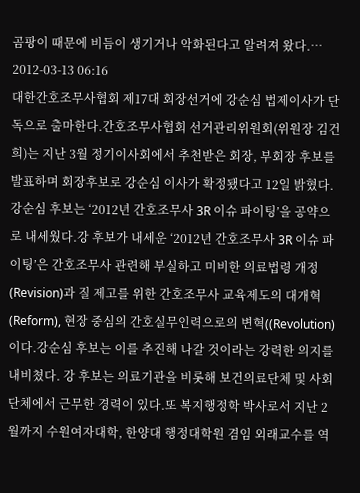곰팡이 때문에 비듬이 생기거나 악화된다고 알려져 왔다.…
2012-03-13 06:16
대한간호조무사협회 제17대 회장선거에 강순심 법제이사가 단독으로 출마한다.간호조무사협회 선거관리위원회(위원장 김건희)는 지난 3월 정기이사회에서 추천받은 회장, 부회장 후보를 발표하며 회장후보로 강순심 이사가 확정됐다고 12일 밝혔다.강순심 후보는 ‘2012년 간호조무사 3R 이슈 파이팅’을 공약으로 내세웠다.강 후보가 내세운 ‘2012년 간호조무사 3R 이슈 파이팅’은 간호조무사 관련해 부실하고 미비한 의료법령 개정(Revision)과 질 제고를 위한 간호조무사 교육제도의 대개혁(Reform), 현장 중심의 간호실무인력으로의 변혁((Revolution)이다.강순심 후보는 이를 추진해 나갈 것이라는 강력한 의지를 내비쳤다. 강 후보는 의료기관을 비롯해 보건의료단체 및 사회단체에서 근무한 경력이 있다.또 복지행정학 박사로서 지난 2월까지 수원여자대학, 한양대 행정대학원 겸임 외래교수를 역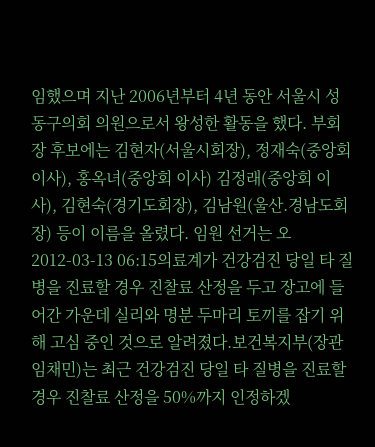임했으며 지난 2006년부터 4년 동안 서울시 성동구의회 의원으로서 왕성한 활동을 했다. 부회장 후보에는 김현자(서울시회장), 정재숙(중앙회 이사), 홍옥녀(중앙회 이사) 김정래(중앙회 이사), 김현숙(경기도회장), 김남원(울산.경남도회장) 등이 이름을 올렸다. 임원 선거는 오
2012-03-13 06:15의료계가 건강검진 당일 타 질병을 진료할 경우 진찰료 산정을 두고 장고에 들어간 가운데 실리와 명분 두마리 토끼를 잡기 위해 고심 중인 것으로 알려졌다.보건복지부(장관 임채민)는 최근 건강검진 당일 타 질병을 진료할 경우 진찰료 산정을 50%까지 인정하겠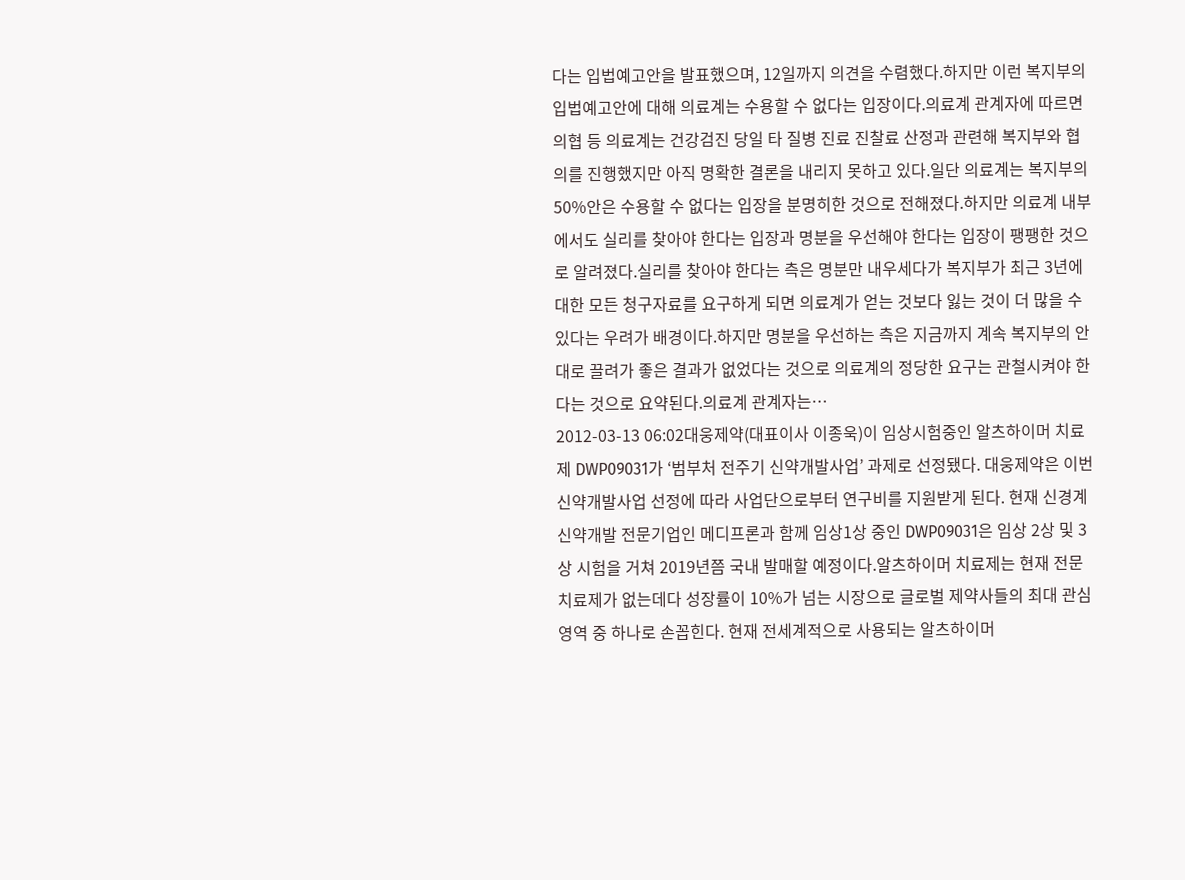다는 입법예고안을 발표했으며, 12일까지 의견을 수렴했다.하지만 이런 복지부의 입법예고안에 대해 의료계는 수용할 수 없다는 입장이다.의료계 관계자에 따르면 의협 등 의료계는 건강검진 당일 타 질병 진료 진찰료 산정과 관련해 복지부와 협의를 진행했지만 아직 명확한 결론을 내리지 못하고 있다.일단 의료계는 복지부의 50%안은 수용할 수 없다는 입장을 분명히한 것으로 전해졌다.하지만 의료계 내부에서도 실리를 찾아야 한다는 입장과 명분을 우선해야 한다는 입장이 팽팽한 것으로 알려졌다.실리를 찾아야 한다는 측은 명분만 내우세다가 복지부가 최근 3년에 대한 모든 청구자료를 요구하게 되면 의료계가 얻는 것보다 잃는 것이 더 많을 수 있다는 우려가 배경이다.하지만 명분을 우선하는 측은 지금까지 계속 복지부의 안대로 끌려가 좋은 결과가 없었다는 것으로 의료계의 정당한 요구는 관철시켜야 한다는 것으로 요약된다.의료계 관계자는…
2012-03-13 06:02대웅제약(대표이사 이종욱)이 임상시험중인 알츠하이머 치료제 DWP09031가 ‘범부처 전주기 신약개발사업’ 과제로 선정됐다. 대웅제약은 이번 신약개발사업 선정에 따라 사업단으로부터 연구비를 지원받게 된다. 현재 신경계 신약개발 전문기업인 메디프론과 함께 임상1상 중인 DWP09031은 임상 2상 및 3상 시험을 거쳐 2019년쯤 국내 발매할 예정이다.알츠하이머 치료제는 현재 전문 치료제가 없는데다 성장률이 10%가 넘는 시장으로 글로벌 제약사들의 최대 관심영역 중 하나로 손꼽힌다. 현재 전세계적으로 사용되는 알츠하이머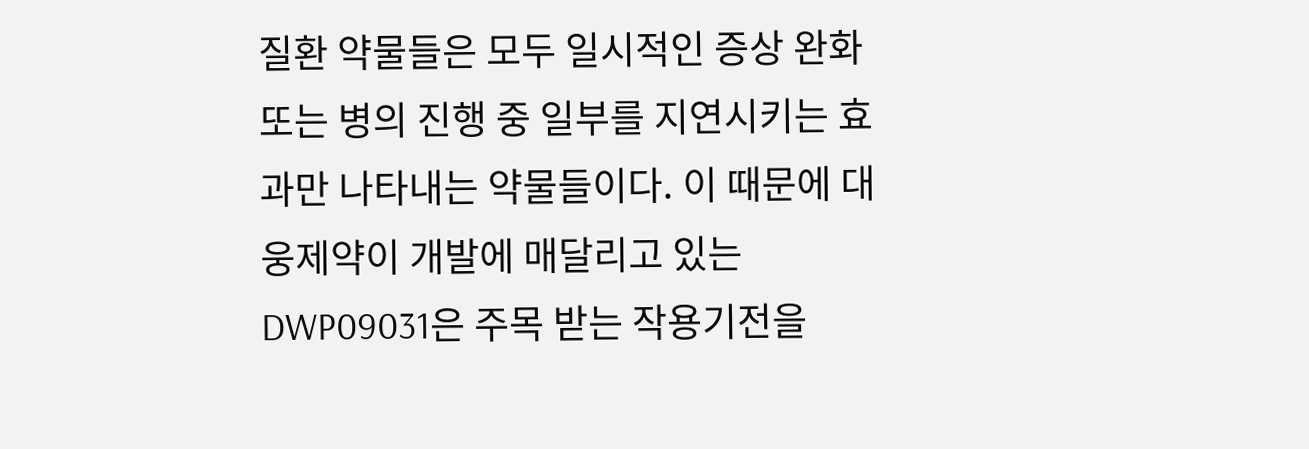질환 약물들은 모두 일시적인 증상 완화 또는 병의 진행 중 일부를 지연시키는 효과만 나타내는 약물들이다. 이 때문에 대웅제약이 개발에 매달리고 있는 DWP09031은 주목 받는 작용기전을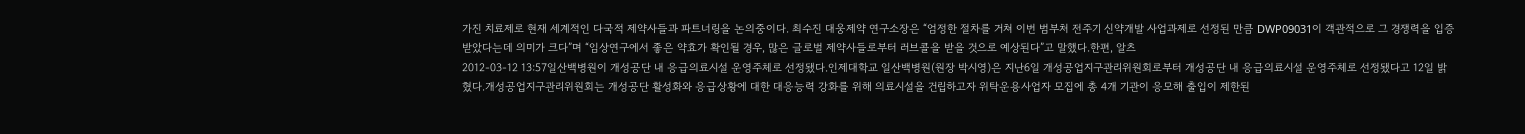가진 치료제로 현재 세계적인 다국적 제약사들과 파트너링을 논의중이다. 최수진 대웅제약 연구소장은 “엄정한 절차를 거쳐 이번 범부처 전주기 신약개발 사업과제로 선정된 만큼 DWP09031이 객관적으로 그 경쟁력을 입증받았다는데 의미가 크다”며 “임상연구에서 좋은 약효가 확인될 경우, 많은 글로벌 제약사들로부터 러브콜을 받을 것으로 예상된다”고 말했다.한편, 알츠
2012-03-12 13:57일산백병원이 개성공단 내 응급의료시설 운영주체로 선정됐다.인제대학교 일산백병원(원장 박시영)은 지난6일 개성공업지구관리위원회로부터 개성공단 내 응급의료시설 운영주체로 선정됐다고 12일 밝혔다.개성공업지구관리위원회는 개성공단 활성화와 응급상황에 대한 대응능력 강화를 위해 의료시설을 건립하고자 위탁운용사업자 모집에 총 4개 기관이 응모해 출입이 제한된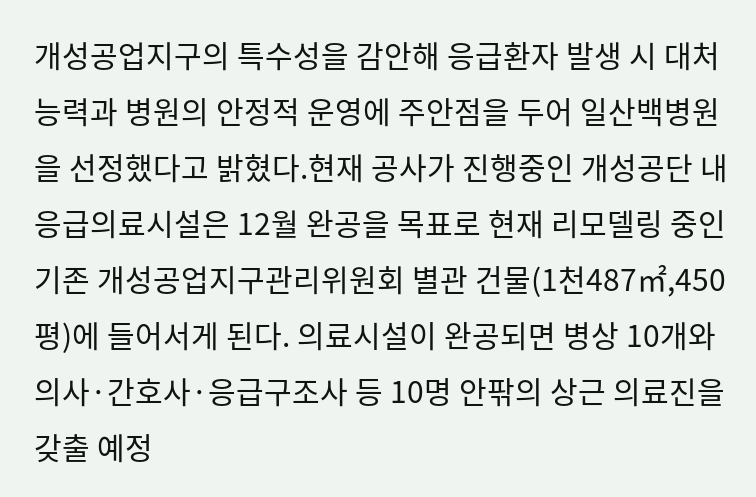개성공업지구의 특수성을 감안해 응급환자 발생 시 대처능력과 병원의 안정적 운영에 주안점을 두어 일산백병원을 선정했다고 밝혔다.현재 공사가 진행중인 개성공단 내 응급의료시설은 12월 완공을 목표로 현재 리모델링 중인 기존 개성공업지구관리위원회 별관 건물(1천487㎡,450평)에 들어서게 된다. 의료시설이 완공되면 병상 10개와 의사·간호사·응급구조사 등 10명 안팎의 상근 의료진을 갖출 예정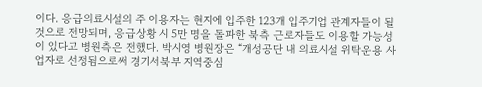이다. 응급의료시설의 주 이용자는 현지에 입주한 123개 입주기업 관계자들이 될 것으로 전망되며, 응급상황 시 5만 명을 돌파한 북측 근로자들도 이용할 가능성이 있다고 병원측은 전했다. 박시영 병원장은 “개성공단 내 의료시설 위탁운용 사업자로 선정됨으로써 경기서북부 지역중심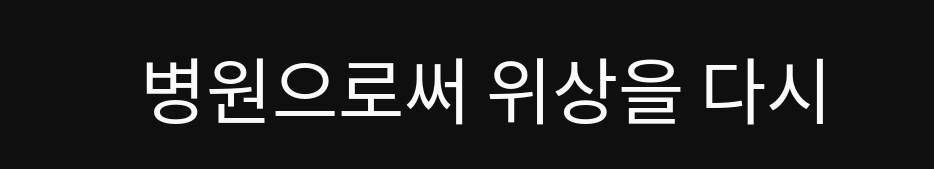병원으로써 위상을 다시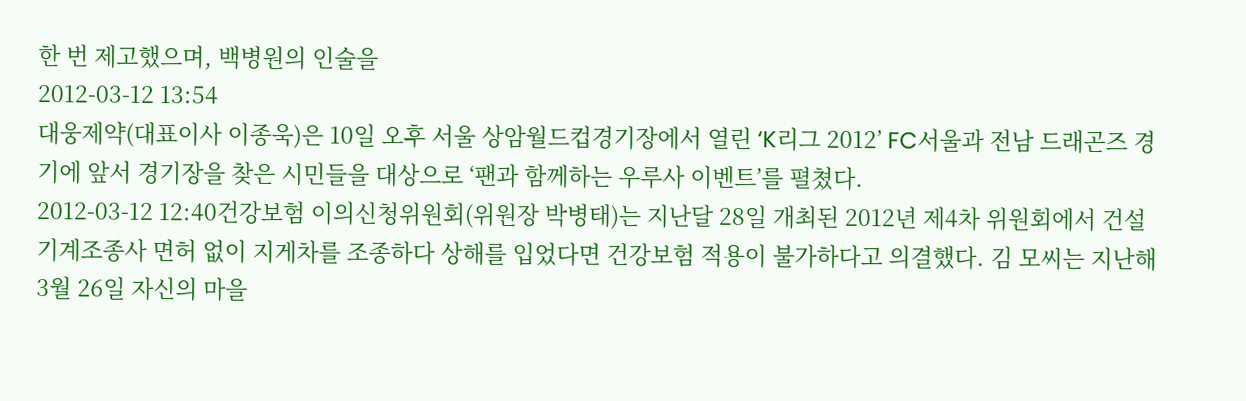한 번 제고했으며, 백병원의 인술을
2012-03-12 13:54
대웅제약(대표이사 이종욱)은 10일 오후 서울 상암월드컵경기장에서 열린 ‘K리그 2012’ FC서울과 전남 드래곤즈 경기에 앞서 경기장을 찾은 시민들을 대상으로 ‘팬과 함께하는 우루사 이벤트’를 펼쳤다.
2012-03-12 12:40건강보험 이의신청위원회(위원장 박병태)는 지난달 28일 개최된 2012년 제4차 위원회에서 건설기계조종사 면허 없이 지게차를 조종하다 상해를 입었다면 건강보험 적용이 불가하다고 의결했다. 김 모씨는 지난해 3월 26일 자신의 마을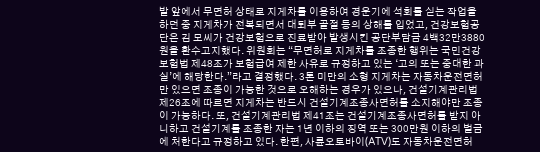밭 앞에서 무면허 상태로 지게차를 이용하여 경운기에 석회를 싣는 작업을 하던 중 지게차가 전복되면서 대퇴부 골절 등의 상해를 입었고, 건강보험공단은 김 모씨가 건강보험으로 진료받아 발생시킨 공단부담금 4백32만3880원을 환수고지했다. 위원회는 “무면허로 지게차를 조종한 행위는 국민건강보험법 제48조가 보험급여 제한 사유로 규정하고 있는 ‘고의 또는 중대한 과실’에 해당한다.”라고 결정했다. 3톤 미만의 소형 지게차는 자동차운전면허만 있으면 조종이 가능한 것으로 오해하는 경우가 있으나, 건설기계관리법 제26조에 따르면 지게차는 반드시 건설기계조종사면허를 소지해야만 조종이 가능하다. 또, 건설기계관리법 제41조는 건설기계조종사면허를 받지 아니하고 건설기계를 조종한 자는 1년 이하의 징역 또는 300만원 이하의 벌금에 처한다고 규정하고 있다. 한편, 사륜오토바이(ATV)도 자동차운전면허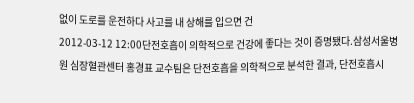없이 도로를 운전하다 사고를 내 상해를 입으면 건
2012-03-12 12:00단전호흡이 의학적으로 건강에 좋다는 것이 증명됐다.삼성서울병원 심장혈관센터 홍경표 교수팀은 단전호흡을 의학적으로 분석한 결과, 단전호흡시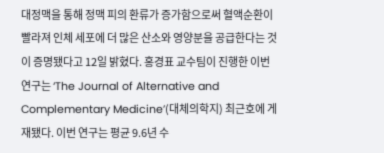대정맥을 통해 정맥 피의 환류가 증가함으로써 혈액순환이 빨라져 인체 세포에 더 많은 산소와 영양분을 공급한다는 것이 증명됐다고 12일 밝혔다. 홍경표 교수팀이 진행한 이번 연구는 ‘The Journal of Alternative and Complementary Medicine’(대체의학지) 최근호에 게재됐다. 이번 연구는 평균 9.6년 수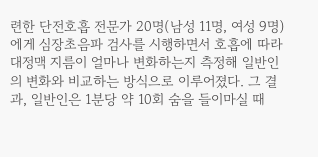련한 단전호흡 전문가 20명(남성 11명, 여성 9명)에게 심장초음파 검사를 시행하면서 호흡에 따라 대정맥 지름이 얼마나 변화하는지 측정해 일반인의 변화와 비교하는 방식으로 이루어졌다. 그 결과, 일반인은 1분당 약 10회 숨을 들이마실 때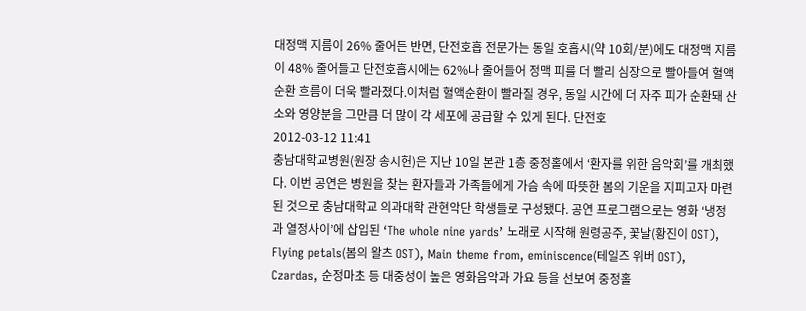대정맥 지름이 26% 줄어든 반면, 단전호흡 전문가는 동일 호흡시(약 10회/분)에도 대정맥 지름이 48% 줄어들고 단전호흡시에는 62%나 줄어들어 정맥 피를 더 빨리 심장으로 빨아들여 혈액순환 흐름이 더욱 빨라졌다.이처럼 혈액순환이 빨라질 경우, 동일 시간에 더 자주 피가 순환돼 산소와 영양분을 그만큼 더 많이 각 세포에 공급할 수 있게 된다. 단전호
2012-03-12 11:41
충남대학교병원(원장 송시헌)은 지난 10일 본관 1층 중정홀에서 ‘환자를 위한 음악회’를 개최했다. 이번 공연은 병원을 찾는 환자들과 가족들에게 가슴 속에 따뜻한 봄의 기운을 지피고자 마련된 것으로 충남대학교 의과대학 관현악단 학생들로 구성됐다. 공연 프로그램으로는 영화 ‘냉정과 열정사이’에 삽입된 ‘The whole nine yards’ 노래로 시작해 원령공주, 꽃날(황진이 OST), Flying petals(봄의 왈츠 OST), Main theme from, eminiscence(테일즈 위버 OST), Czardas, 순정마초 등 대중성이 높은 영화음악과 가요 등을 선보여 중정홀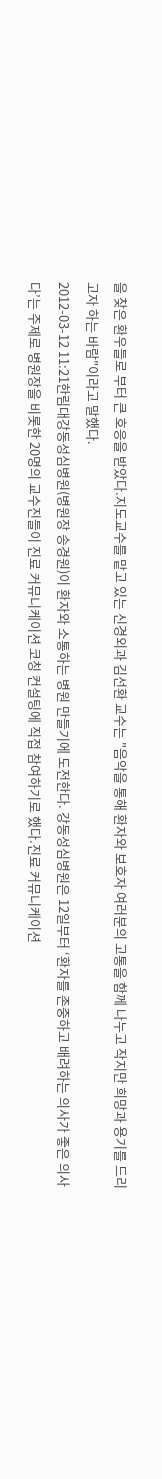을 찾은 환우들로 부터 큰 호응을 받았다.지도교수를 맡고 있는 신경외과 김선환 교수는 "음악을 통해 환자와 보호자 여러분의 고통을 함께 나누고 작지만 희망과 용기를 드리고자 하는 바람"이라고 말했다.
2012-03-12 11:21한림대강동성심병원(병원장 송경원)이 환자와 소통하는 병원 만들기에 도전한다. 강동성심병원은 12일부터 ‘환자를 존중하고 배려하는 의사가 좋은 의사다’는 주제로 병원장을 비롯한 20명의 교수진들이 진료 커뮤니케이션 코칭 컨설팅에 직접 참여하기로 했다.진료 커뮤니케이션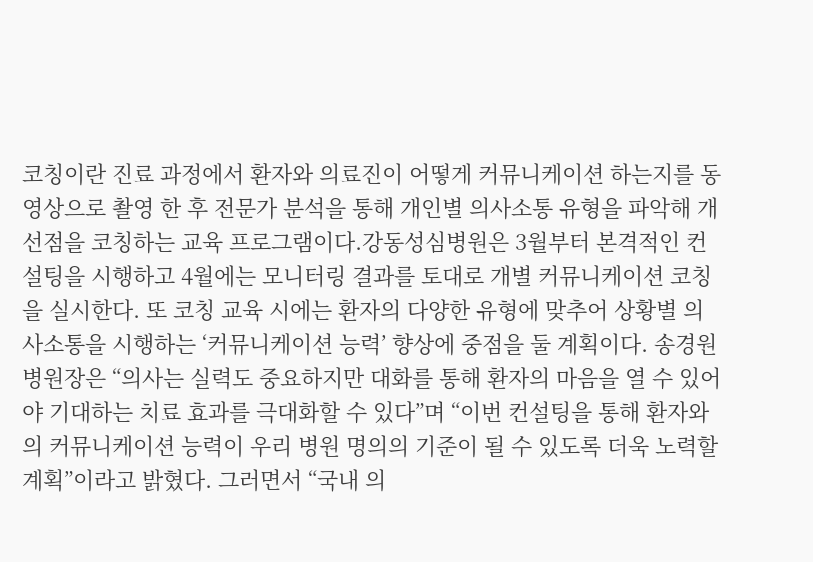코칭이란 진료 과정에서 환자와 의료진이 어떻게 커뮤니케이션 하는지를 동영상으로 촬영 한 후 전문가 분석을 통해 개인별 의사소통 유형을 파악해 개선점을 코칭하는 교육 프로그램이다.강동성심병원은 3월부터 본격적인 컨설팅을 시행하고 4월에는 모니터링 결과를 토대로 개별 커뮤니케이션 코칭을 실시한다. 또 코칭 교육 시에는 환자의 다양한 유형에 맞추어 상황별 의사소통을 시행하는 ‘커뮤니케이션 능력’ 향상에 중점을 둘 계획이다. 송경원 병원장은 “의사는 실력도 중요하지만 대화를 통해 환자의 마음을 열 수 있어야 기대하는 치료 효과를 극대화할 수 있다”며 “이번 컨설팅을 통해 환자와의 커뮤니케이션 능력이 우리 병원 명의의 기준이 될 수 있도록 더욱 노력할 계획”이라고 밝혔다. 그러면서 “국내 의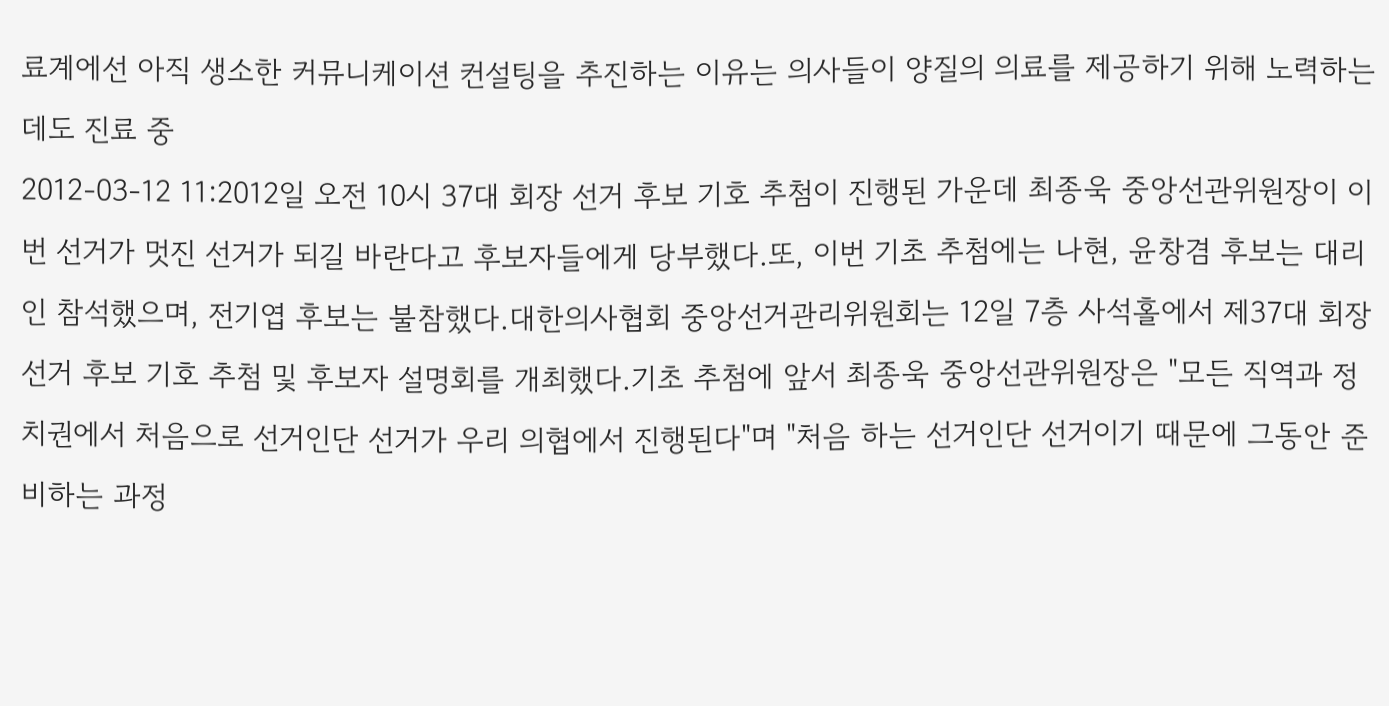료계에선 아직 생소한 커뮤니케이션 컨설팅을 추진하는 이유는 의사들이 양질의 의료를 제공하기 위해 노력하는데도 진료 중
2012-03-12 11:2012일 오전 10시 37대 회장 선거 후보 기호 추첨이 진행된 가운데 최종욱 중앙선관위원장이 이번 선거가 멋진 선거가 되길 바란다고 후보자들에게 당부했다.또, 이번 기초 추첨에는 나현, 윤창겸 후보는 대리인 참석했으며, 전기엽 후보는 불참했다.대한의사협회 중앙선거관리위원회는 12일 7층 사석홀에서 제37대 회장 선거 후보 기호 추첨 및 후보자 설명회를 개최했다.기초 추첨에 앞서 최종욱 중앙선관위원장은 "모든 직역과 정치권에서 처음으로 선거인단 선거가 우리 의협에서 진행된다"며 "처음 하는 선거인단 선거이기 때문에 그동안 준비하는 과정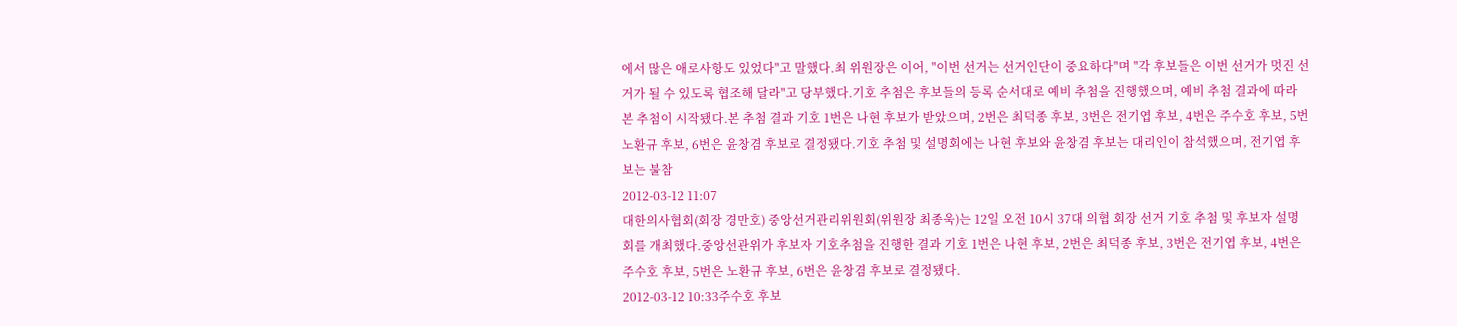에서 많은 애로사항도 있었다"고 말했다.최 위원장은 이어, "이번 선거는 선거인단이 중요하다"며 "각 후보들은 이번 선거가 멋진 선거가 될 수 있도록 협조해 달라"고 당부했다.기호 추첨은 후보들의 등록 순서대로 예비 추첨을 진행했으며, 예비 추첨 결과에 따라 본 추첨이 시작됐다.본 추첨 결과 기호 1번은 나현 후보가 받았으며, 2번은 최덕종 후보, 3번은 전기엽 후보, 4번은 주수호 후보, 5번 노환규 후보, 6번은 윤창겸 후보로 결정됐다.기호 추첨 및 설명회에는 나현 후보와 윤창겸 후보는 대리인이 참석했으며, 전기엽 후보는 불참
2012-03-12 11:07
대한의사협회(회장 경만호) 중앙선거관리위원회(위원장 최종욱)는 12일 오전 10시 37대 의협 회장 선거 기호 추첨 및 후보자 설명회를 개최했다.중앙선관위가 후보자 기호추첨을 진행한 결과 기호 1번은 나현 후보, 2번은 최덕종 후보, 3번은 전기엽 후보, 4번은 주수호 후보, 5번은 노환규 후보, 6번은 윤창겸 후보로 결정됐다.
2012-03-12 10:33주수호 후보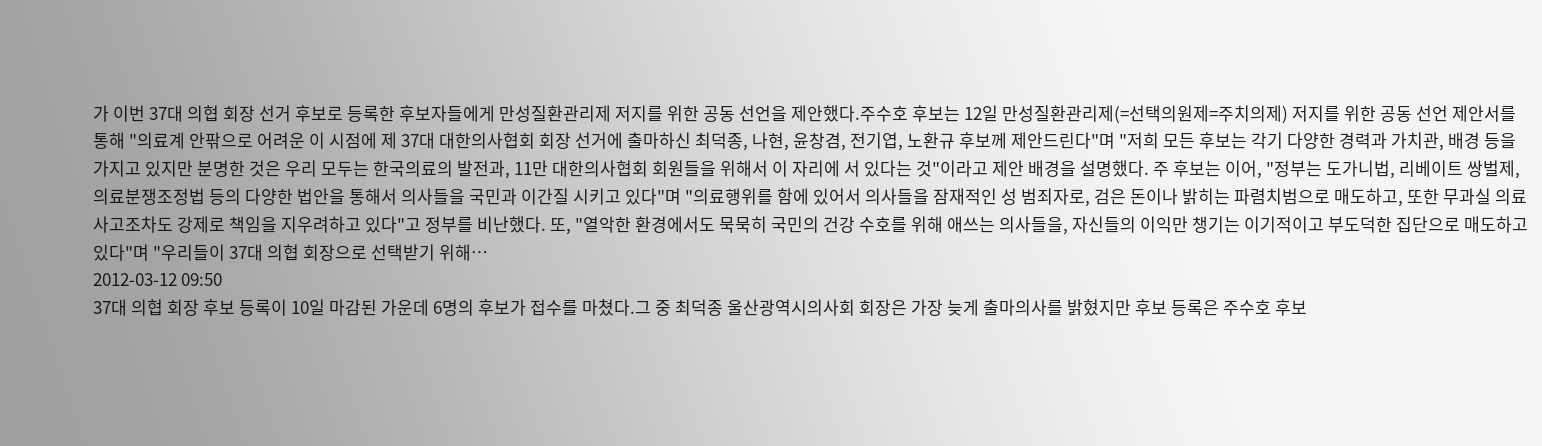가 이번 37대 의협 회장 선거 후보로 등록한 후보자들에게 만성질환관리제 저지를 위한 공동 선언을 제안했다.주수호 후보는 12일 만성질환관리제(=선택의원제=주치의제) 저지를 위한 공동 선언 제안서를 통해 "의료계 안팎으로 어려운 이 시점에 제 37대 대한의사협회 회장 선거에 출마하신 최덕종, 나현, 윤창겸, 전기엽, 노환규 후보께 제안드린다"며 "저희 모든 후보는 각기 다양한 경력과 가치관, 배경 등을 가지고 있지만 분명한 것은 우리 모두는 한국의료의 발전과, 11만 대한의사협회 회원들을 위해서 이 자리에 서 있다는 것"이라고 제안 배경을 설명했다. 주 후보는 이어, "정부는 도가니법, 리베이트 쌍벌제, 의료분쟁조정법 등의 다양한 법안을 통해서 의사들을 국민과 이간질 시키고 있다"며 "의료행위를 함에 있어서 의사들을 잠재적인 성 범죄자로, 검은 돈이나 밝히는 파렴치범으로 매도하고, 또한 무과실 의료사고조차도 강제로 책임을 지우려하고 있다"고 정부를 비난했다. 또, "열악한 환경에서도 묵묵히 국민의 건강 수호를 위해 애쓰는 의사들을, 자신들의 이익만 챙기는 이기적이고 부도덕한 집단으로 매도하고 있다"며 "우리들이 37대 의협 회장으로 선택받기 위해…
2012-03-12 09:50
37대 의협 회장 후보 등록이 10일 마감된 가운데 6명의 후보가 접수를 마쳤다.그 중 최덕종 울산광역시의사회 회장은 가장 늦게 출마의사를 밝혔지만 후보 등록은 주수호 후보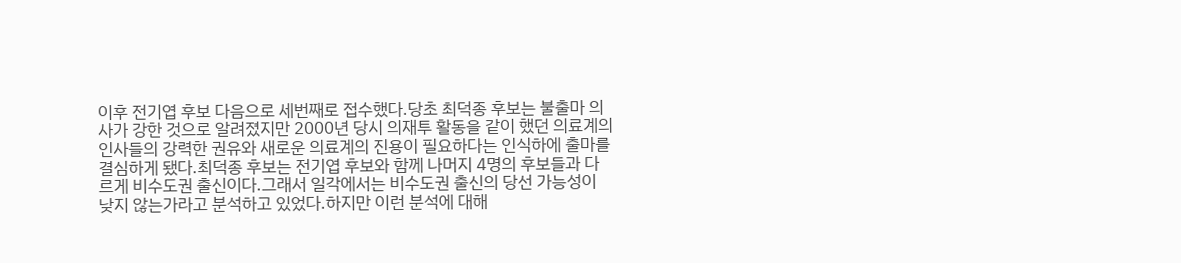이후 전기엽 후보 다음으로 세번째로 접수했다.당초 최덕종 후보는 불출마 의사가 강한 것으로 알려졌지만 2000년 당시 의재투 활동을 같이 했던 의료계의 인사들의 강력한 권유와 새로운 의료계의 진용이 필요하다는 인식하에 출마를 결심하게 됐다.최덕종 후보는 전기엽 후보와 함께 나머지 4명의 후보들과 다르게 비수도권 출신이다.그래서 일각에서는 비수도권 출신의 당선 가능성이 낮지 않는가라고 분석하고 있었다.하지만 이런 분석에 대해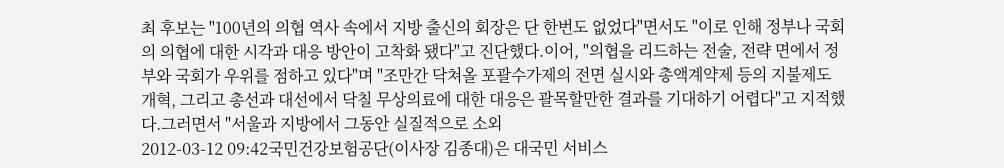최 후보는 "100년의 의협 역사 속에서 지방 출신의 회장은 단 한번도 없었다"면서도 "이로 인해 정부나 국회의 의협에 대한 시각과 대응 방안이 고착화 됐다"고 진단했다.이어, "의협을 리드하는 전술, 전략 면에서 정부와 국회가 우위를 점하고 있다"며 "조만간 닥쳐올 포괄수가제의 전면 실시와 총액계약제 등의 지불제도 개혁, 그리고 총선과 대선에서 닥칠 무상의료에 대한 대응은 괄목할만한 결과를 기대하기 어렵다"고 지적했다.그러면서 "서울과 지방에서 그동안 실질적으로 소외
2012-03-12 09:42국민건강보험공단(이사장 김종대)은 대국민 서비스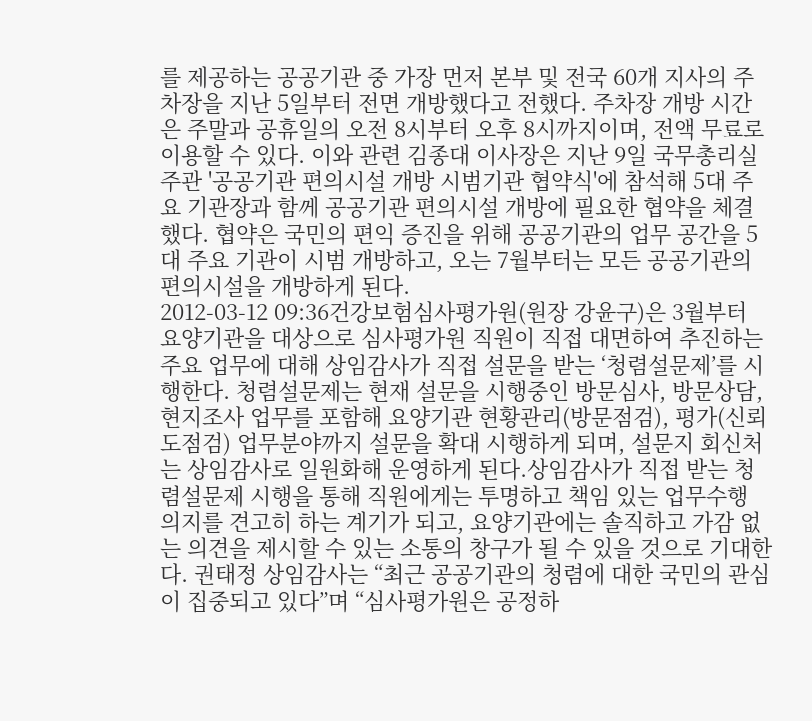를 제공하는 공공기관 중 가장 먼저 본부 및 전국 60개 지사의 주차장을 지난 5일부터 전면 개방했다고 전했다. 주차장 개방 시간은 주말과 공휴일의 오전 8시부터 오후 8시까지이며, 전액 무료로 이용할 수 있다. 이와 관련 김종대 이사장은 지난 9일 국무총리실 주관 '공공기관 편의시설 개방 시범기관 협약식'에 참석해 5대 주요 기관장과 함께 공공기관 편의시설 개방에 필요한 협약을 체결했다. 협약은 국민의 편익 증진을 위해 공공기관의 업무 공간을 5대 주요 기관이 시범 개방하고, 오는 7월부터는 모든 공공기관의 편의시설을 개방하게 된다.
2012-03-12 09:36건강보험심사평가원(원장 강윤구)은 3월부터 요양기관을 대상으로 심사평가원 직원이 직접 대면하여 추진하는 주요 업무에 대해 상임감사가 직접 설문을 받는 ‘청렴설문제’를 시행한다. 청렴설문제는 현재 설문을 시행중인 방문심사, 방문상담, 현지조사 업무를 포함해 요양기관 현황관리(방문점검), 평가(신뢰도점검) 업무분야까지 설문을 확대 시행하게 되며, 설문지 회신처는 상임감사로 일원화해 운영하게 된다.상임감사가 직접 받는 청렴설문제 시행을 통해 직원에게는 투명하고 책임 있는 업무수행 의지를 견고히 하는 계기가 되고, 요양기관에는 솔직하고 가감 없는 의견을 제시할 수 있는 소통의 창구가 될 수 있을 것으로 기대한다. 권태정 상임감사는 “최근 공공기관의 청렴에 대한 국민의 관심이 집중되고 있다”며 “심사평가원은 공정하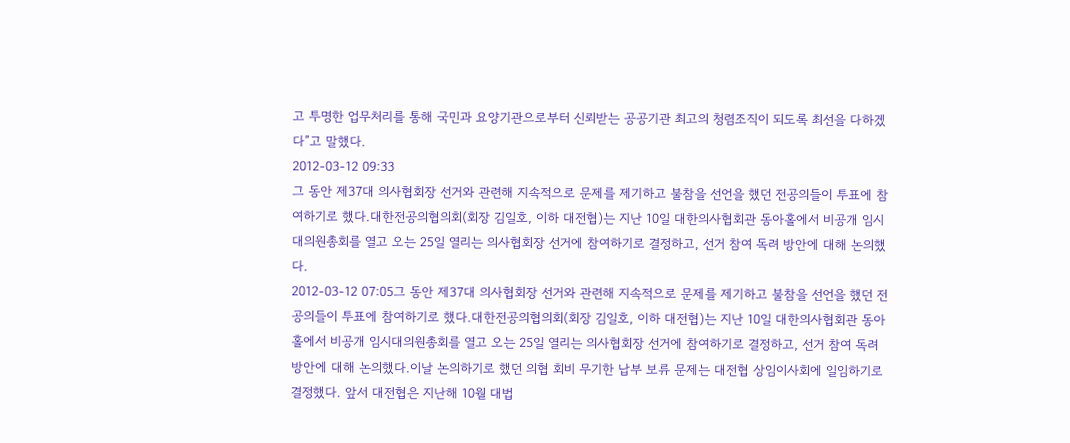고 투명한 업무처리를 통해 국민과 요양기관으로부터 신뢰받는 공공기관 최고의 청렴조직이 되도록 최선을 다하겠다”고 말했다.
2012-03-12 09:33
그 동안 제37대 의사협회장 선거와 관련해 지속적으로 문제를 제기하고 불참을 선언을 했던 전공의들이 투표에 참여하기로 했다.대한전공의협의회(회장 김일호, 이하 대전협)는 지난 10일 대한의사협회관 동아홀에서 비공개 임시대의원총회를 열고 오는 25일 열리는 의사협회장 선거에 참여하기로 결정하고, 선거 참여 독려 방안에 대해 논의했다.
2012-03-12 07:05그 동안 제37대 의사협회장 선거와 관련해 지속적으로 문제를 제기하고 불참을 선언을 했던 전공의들이 투표에 참여하기로 했다.대한전공의협의회(회장 김일호, 이하 대전협)는 지난 10일 대한의사협회관 동아홀에서 비공개 임시대의원총회를 열고 오는 25일 열리는 의사협회장 선거에 참여하기로 결정하고, 선거 참여 독려 방안에 대해 논의했다.이날 논의하기로 했던 의협 회비 무기한 납부 보류 문제는 대전협 상임이사회에 일임하기로 결정했다. 앞서 대전협은 지난해 10월 대법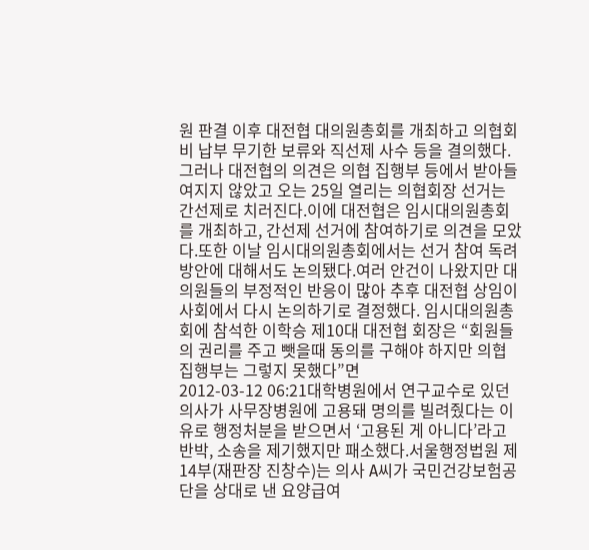원 판결 이후 대전협 대의원총회를 개최하고 의협회비 납부 무기한 보류와 직선제 사수 등을 결의했다.그러나 대전협의 의견은 의협 집행부 등에서 받아들여지지 않았고 오는 25일 열리는 의협회장 선거는 간선제로 치러진다.이에 대전협은 임시대의원총회를 개최하고, 간선제 선거에 참여하기로 의견을 모았다.또한 이날 임시대의원총회에서는 선거 참여 독려 방안에 대해서도 논의됐다.여러 안건이 나왔지만 대의원들의 부정적인 반응이 많아 추후 대전협 상임이사회에서 다시 논의하기로 결정했다. 임시대의원총회에 참석한 이학승 제10대 대전협 회장은 “회원들의 권리를 주고 뺏을때 동의를 구해야 하지만 의협 집행부는 그렇지 못했다”면
2012-03-12 06:21대학병원에서 연구교수로 있던 의사가 사무장병원에 고용돼 명의를 빌려줬다는 이유로 행정처분을 받으면서 ‘고용된 게 아니다’라고 반박, 소송을 제기했지만 패소했다.서울행정법원 제14부(재판장 진창수)는 의사 A씨가 국민건강보험공단을 상대로 낸 요양급여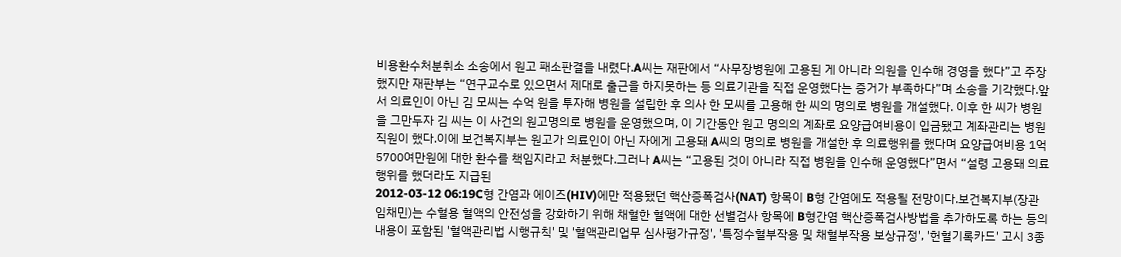비용환수처분취소 소송에서 원고 패소판결을 내렸다.A씨는 재판에서 “사무장병원에 고용된 게 아니라 의원을 인수해 경영을 했다”고 주장했지만 재판부는 “연구교수로 있으면서 제대로 출근을 하지못하는 등 의료기관을 직접 운영했다는 증거가 부족하다”며 소송을 기각했다.앞서 의료인이 아닌 김 모씨는 수억 원을 투자해 병원을 설립한 후 의사 한 모씨를 고용해 한 씨의 명의로 병원을 개설했다. 이후 한 씨가 병원을 그만두자 김 씨는 이 사건의 원고명의로 병원을 운영했으며, 이 기간동안 원고 명의의 계좌로 요양급여비용이 입금됐고 계좌관리는 병원 직원이 했다.이에 보건복지부는 원고가 의료인이 아닌 자에게 고용돼 A씨의 명의로 병원을 개설한 후 의료행위를 했다며 요양급여비용 1억 5700여만원에 대한 환수를 책임지라고 처분했다.그러나 A씨는 “고용된 것이 아니라 직접 병원을 인수해 운영했다”면서 “설령 고용돼 의료행위를 했더라도 지급된
2012-03-12 06:19C형 간염과 에이즈(HIV)에만 적용됐던 핵산증폭검사(NAT) 항목이 B형 간염에도 적용될 전망이다.보건복지부(장관 임채민)는 수혈용 혈액의 안전성을 강화하기 위해 채혈한 혈액에 대한 선별검사 항목에 B형간염 핵산증폭검사방법을 추가하도록 하는 등의 내용이 포함된 '혈액관리법 시행규칙' 및 '혈액관리업무 심사평가규정', '특정수혈부작용 및 채혈부작용 보상규정', '헌혈기록카드' 고시 3종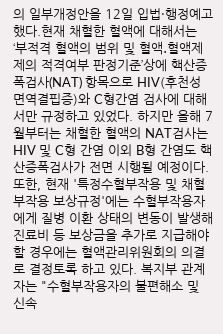의 일부개정안을 12일 입법·행정예고했다.현재 채혈한 혈액에 대해서는 ‘부적격 혈액의 범위 및 혈액․혈액제제의 적격여부 판정기준’상에 핵산증폭검사(NAT) 항목으로 HIV(후천성면역결핍증)와 C형간염 검사에 대해서만 규정하고 있었다. 하지만 올해 7월부터는 채혈한 혈액의 NAT검사는 HIV 및 C형 간염 이외 B형 간염도 핵산증폭검사가 전면 시행될 예정이다. 또한, 현재 '특정수혈부작용 및 채혈부작용 보상규정'에는 수혈부작용자에게 질병 이환 상태의 변동이 발생해 진료비 등 보상금을 추가로 지급해야 할 경우에는 혈액관리위원회의 의결로 결정토록 하고 있다. 복지부 관계자는 "수혈부작용자의 불편해소 및 신속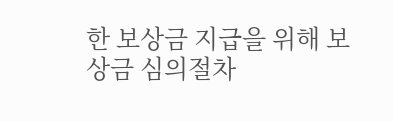한 보상금 지급을 위해 보상금 심의절차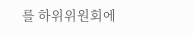를 하위위원회에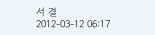서 결
2012-03-12 06:17